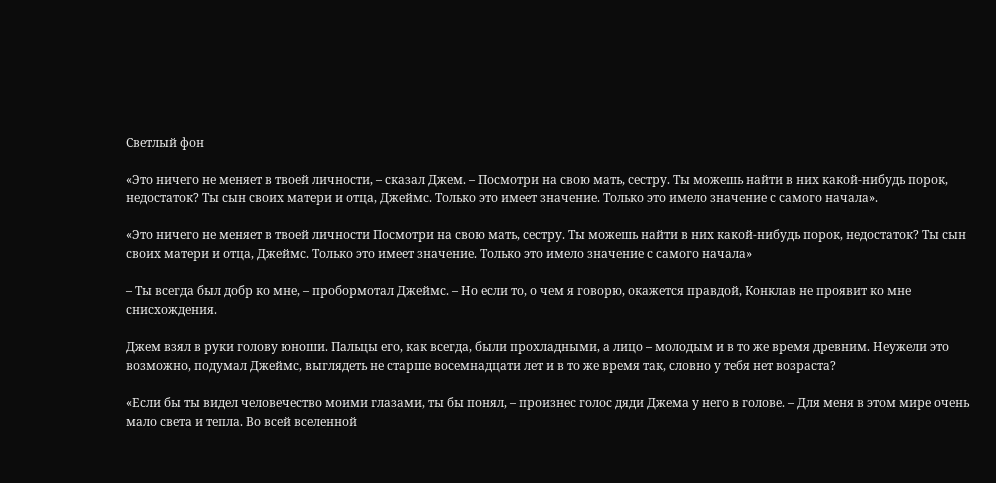Светлый фон

«Это ничего не меняет в твоей личности, – сказал Джем. – Посмотри на свою мать, сестру. Ты можешь найти в них какой-нибудь порок, недостаток? Ты сын своих матери и отца, Джеймс. Только это имеет значение. Только это имело значение с самого начала».

«Это ничего не меняет в твоей личности Посмотри на свою мать, сестру. Ты можешь найти в них какой-нибудь порок, недостаток? Ты сын своих матери и отца, Джеймс. Только это имеет значение. Только это имело значение с самого начала»

– Ты всегда был добр ко мне, – пробормотал Джеймс. – Но если то, о чем я говорю, окажется правдой, Конклав не проявит ко мне снисхождения.

Джем взял в руки голову юноши. Пальцы его, как всегда, были прохладными, а лицо – молодым и в то же время древним. Неужели это возможно, подумал Джеймс, выглядеть не старше восемнадцати лет и в то же время так, словно у тебя нет возраста?

«Если бы ты видел человечество моими глазами, ты бы понял, – произнес голос дяди Джема у него в голове. – Для меня в этом мире очень мало света и тепла. Во всей вселенной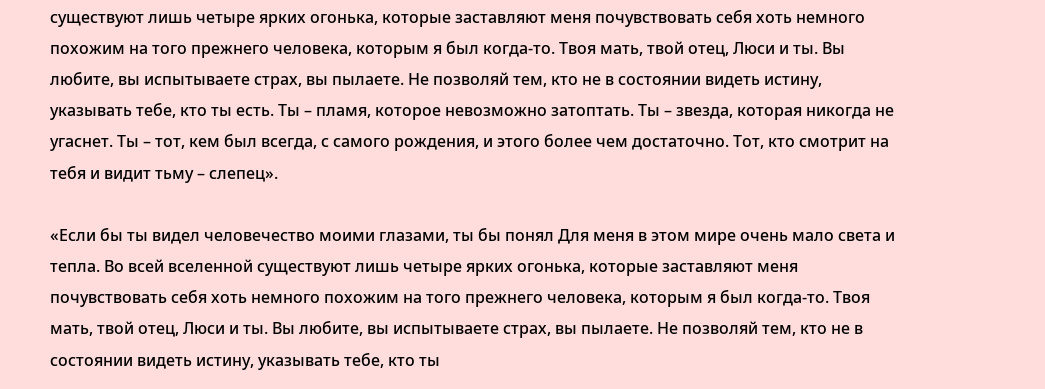существуют лишь четыре ярких огонька, которые заставляют меня почувствовать себя хоть немного похожим на того прежнего человека, которым я был когда-то. Твоя мать, твой отец, Люси и ты. Вы любите, вы испытываете страх, вы пылаете. Не позволяй тем, кто не в состоянии видеть истину, указывать тебе, кто ты есть. Ты – пламя, которое невозможно затоптать. Ты – звезда, которая никогда не угаснет. Ты – тот, кем был всегда, с самого рождения, и этого более чем достаточно. Тот, кто смотрит на тебя и видит тьму – слепец».

«Если бы ты видел человечество моими глазами, ты бы понял Для меня в этом мире очень мало света и тепла. Во всей вселенной существуют лишь четыре ярких огонька, которые заставляют меня почувствовать себя хоть немного похожим на того прежнего человека, которым я был когда-то. Твоя мать, твой отец, Люси и ты. Вы любите, вы испытываете страх, вы пылаете. Не позволяй тем, кто не в состоянии видеть истину, указывать тебе, кто ты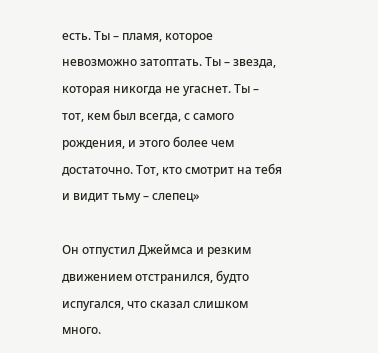есть. Ты – пламя, которое невозможно затоптать. Ты – звезда, которая никогда не угаснет. Ты – тот, кем был всегда, с самого рождения, и этого более чем достаточно. Тот, кто смотрит на тебя и видит тьму – слепец»

Он отпустил Джеймса и резким движением отстранился, будто испугался, что сказал слишком много.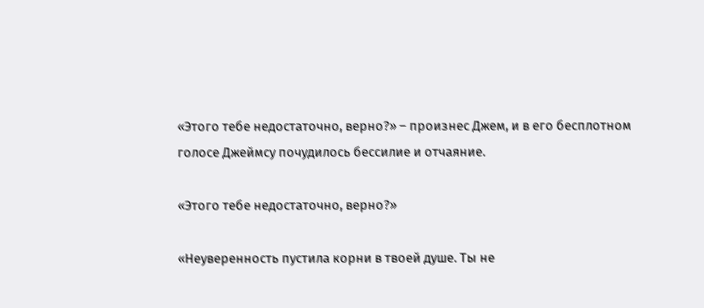«Этого тебе недостаточно, верно?» – произнес Джем, и в его бесплотном голосе Джеймсу почудилось бессилие и отчаяние.

«Этого тебе недостаточно, верно?»

«Неуверенность пустила корни в твоей душе. Ты не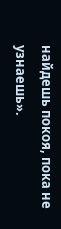найдешь покоя, пока не узнаешь».